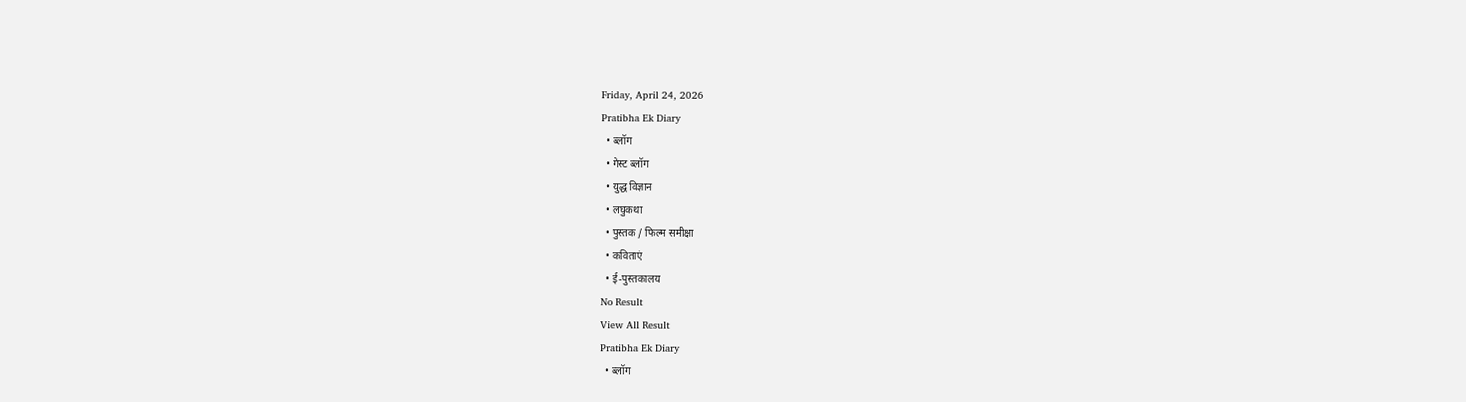Friday, April 24, 2026
Pratibha Ek Diary
  • ब्लॉग
  • गेस्ट ब्लॉग
  • युद्ध विज्ञान
  • लघुकथा
  • पुस्तक / फिल्म समीक्षा
  • कविताएं
  • ई-पुस्तकालय
No Result
View All Result
Pratibha Ek Diary
  • ब्लॉग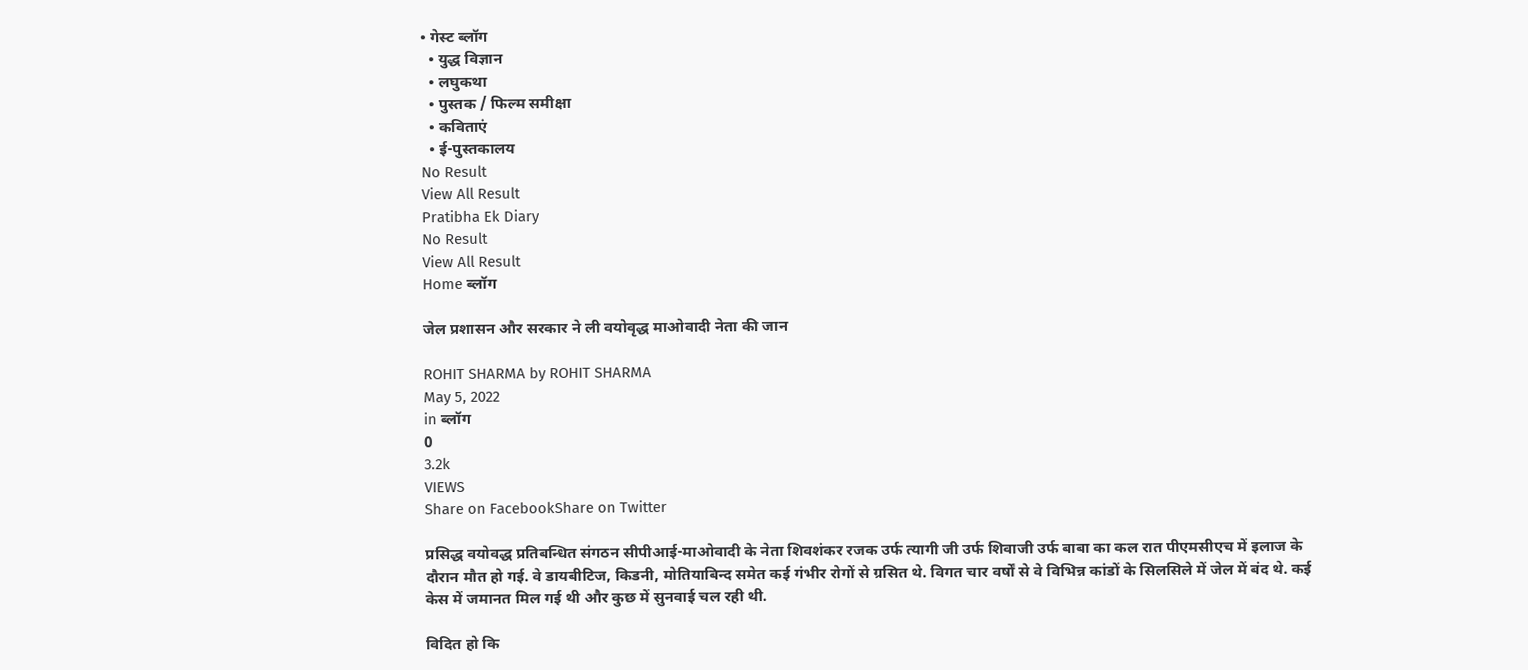• गेस्ट ब्लॉग
  • युद्ध विज्ञान
  • लघुकथा
  • पुस्तक / फिल्म समीक्षा
  • कविताएं
  • ई-पुस्तकालय
No Result
View All Result
Pratibha Ek Diary
No Result
View All Result
Home ब्लॉग

जेल प्रशासन और सरकार ने ली वयोवृद्ध माओवादी नेता की जान

ROHIT SHARMA by ROHIT SHARMA
May 5, 2022
in ब्लॉग
0
3.2k
VIEWS
Share on FacebookShare on Twitter

प्रसिद्ध वयोवद्ध प्रतिबन्धित संगठन सीपीआई-माओवादी के नेता शिवशंकर रजक उर्फ त्यागी जी उर्फ शिवाजी उर्फ बाबा का कल रात पीएमसीएच में इलाज के दौरान मौत हो गई. वे डायबीटिज, किडनी, मोतियाबिन्द समेत कई गंभीर रोगों से ग्रसित थे. विगत चार वर्षों से वे विभिन्न कांडों के सिलसिले में जेल में बंद थे. कई केस में जमानत मिल गई थी और कुछ में सुनवाई चल रही थी.

विदित हो कि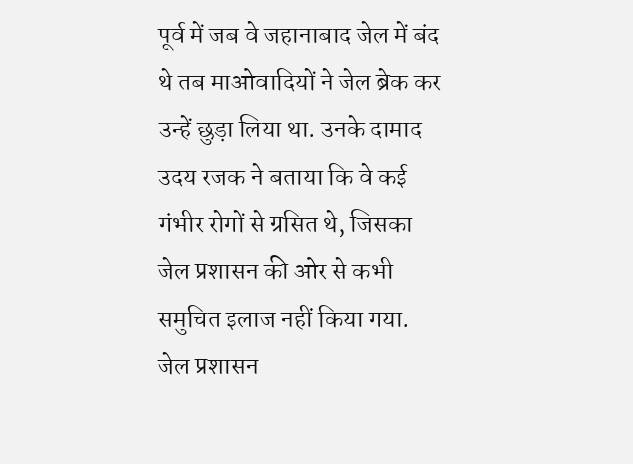पूर्व में जब वे जहानाबाद जेल में बंद थे तब माओवादियों ने जेल ब्रेक कर उन्हें छुड़ा लिया था. उनके दामाद उदय रजक ने बताया कि वे कई गंभीर रोगों से ग्रसित थे, जिसका जेल प्रशासन की ओर से कभी समुचित इलाज नहीं किया गया. जेल प्रशासन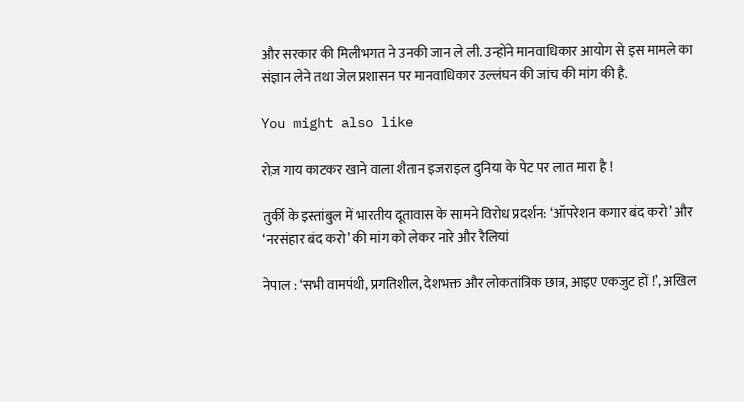और सरकार की मिलीभगत ने उनकी जान ले ली. उन्होंने मानवाधिकार आयोग से इस मामले का संज्ञान लेने तथा जेल प्रशासन पर मानवाधिकार उल्लंघन की जांच की मांग की है.

You might also like

रोज़ गाय काटकर खाने वाला शैतान इजराइल दुनिया के पेट पर लात मारा है !

तुर्की के इस्तांबुल में भारतीय दूतावास के सामने विरोध प्रदर्शन: ‘ऑपरेशन कगार बंद करो’ और ‘नरसंहार बंद करो’ की मांग को लेकर नारे और रैलियां

नेपाल : ‘सभी वामपंथी, प्रगतिशील, देशभक्त और लोकतांत्रिक छात्र, आइए एकजुट हों !’, अखिल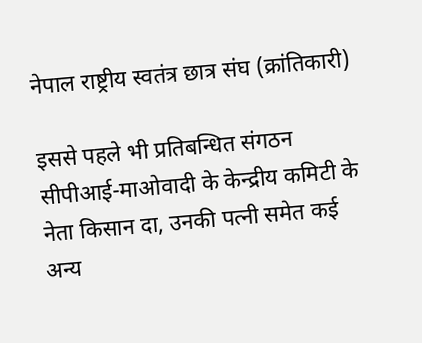नेपाल राष्ट्रीय स्वतंत्र छात्र संघ (क्रांतिकारी)

इससे पहले भी प्रतिबन्धित संगठन सीपीआई-माओवादी के केन्द्रीय कमिटी के नेता किसान दा, उनकी पत्नी समेत कई अन्य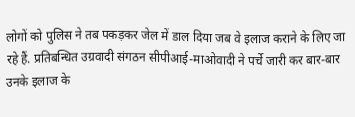लोगों को पुलिस ने तब पकड़कर जेल में डाल दिया जब वे इलाज कराने के लिए जा रहे हैं. प्रतिबन्धित उग्रवादी संगठन सीपीआई-माओवादी ने पर्चे जारी कर बार-बार उनके इलाज के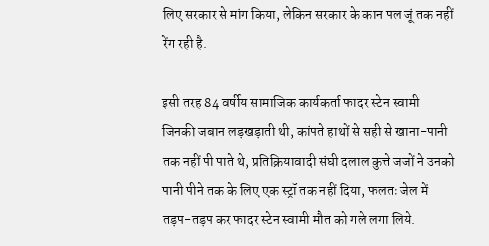लिए सरकार से मांग किया, लेकिन सरकार के कान पल जूं तक नहीं रेंग रही है.

इसी तरह 84 वर्षीय सामाजिक कार्यकर्ता फादर स्टेन स्वामी जिनकी जबान लड़खड़ाती थी, कांपते हाथों से सही से खाना-पानी तक नहीं पी पाते थे, प्रतिक्रियावादी संघी दलाल कुत्ते जजों ने उनको पानी पीने तक के लिए एक स्ट्रॉ तक नहीं दिया, फलतः जेल में तड़प-तड़प कर फादर स्टेन स्वामी मौत को गले लगा लिये.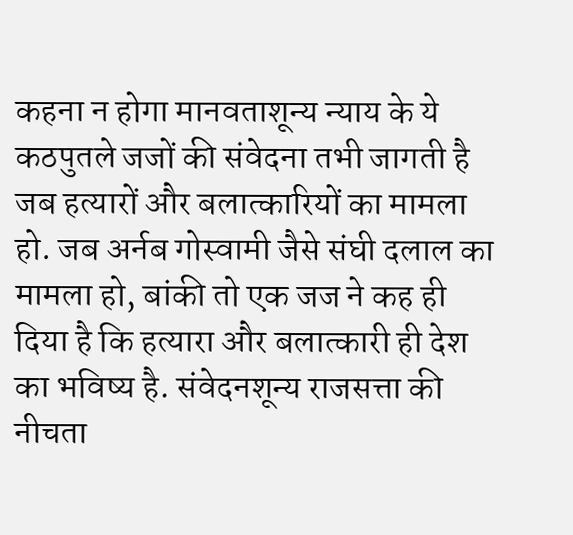कहना न होगा मानवताशून्य न्याय के ये कठपुतले जजों की संवेदना तभी जागती है जब हत्यारों और बलात्कारियों का मामला हो. जब अर्नब गोस्वामी जैसे संघी दलाल का मामला हो, बांकी तो एक जज ने कह ही दिया है कि हत्यारा और बलात्कारी ही देश का भविष्य है. संवेदनशून्य राजसत्ता की नीचता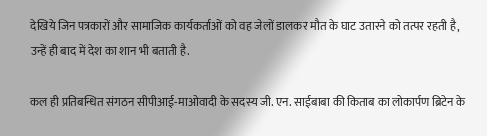देखिये जिन पत्रकारों और सामाजिक कार्यकर्ताओं को वह जेलों डालकर मौत के घाट उतारने को तत्पर रहती है, उन्हें ही बाद में देश का शान भी बताती है.

कल ही प्रतिबन्धित संगठन सीपीआई-माओवादी के सदस्य जी. एन. साईबाबा की किताब का लोकार्पण ब्रिटेन के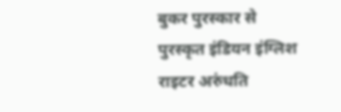बुकर पुरस्कार से पुरस्कृत इंडियन इंग्लिश राइटर अरुंधति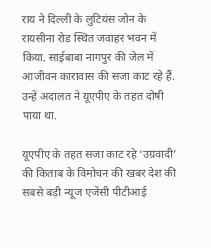राय ने दिल्ली के लुटियंस जोन के रायसीना रोड स्थित जवाहर भवन में किया. साईबाबा नागपुर की जेल में आजीवन कारावास की सजा काट रहे हैं. उन्हें अदालत ने यूएपीए के तहत दोषी पाया था.

यूएपीए के तहत सजा काट रहे ‘उग्रवादी’ की किताब के विमोचन की खबर देश की सबसे बड़ी न्यूज एजेंसी पीटीआई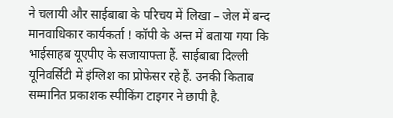ने चलायी और साईबाबा के परिचय में लिखा – जेल में बन्द मानवाधिकार कार्यकर्ता ! कॉपी के अन्त में बताया गया कि भाईसाहब यूएपीए के सजायाफ्ता हैं. साईबाबा दिल्ली यूनिवर्सिटी में इंग्लिश का प्रोफेसर रहे हैं. उनकी किताब सम्मानित प्रकाशक स्पीकिंग टाइगर ने छापी है.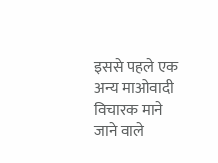इससे पहले एक अन्य माओवादी विचारक माने जाने वाले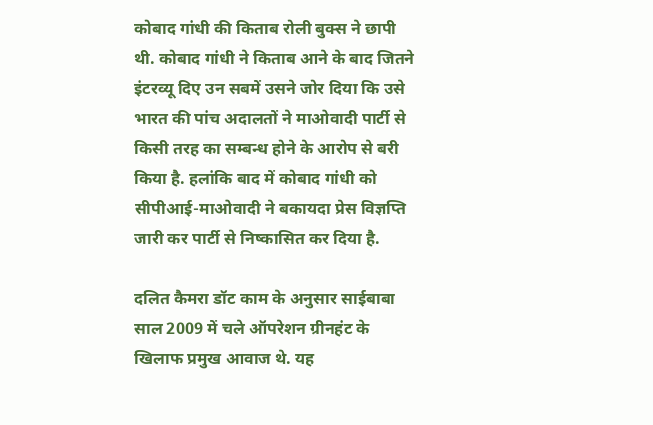कोबाद गांधी की किताब रोली बुक्स ने छापी थी. कोबाद गांधी ने किताब आने के बाद जितने इंटरव्यू दिए उन सबमें उसने जोर दिया कि उसे भारत की पांच अदालतों ने माओवादी पार्टी से किसी तरह का सम्बन्ध होने के आरोप से बरी किया है. हलांकि बाद में कोबाद गांधी को सीपीआई-माओवादी ने बकायदा प्रेस विज्ञप्ति जारी कर पार्टी से निष्कासित कर दिया है.

दलित कैमरा डॉट काम के अनुसार साईबाबा साल 2009 में चले ऑपरेशन ग्रीनहंट के खिलाफ प्रमुख आवाज थे. यह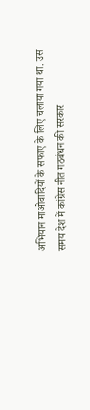अभियान माओवादियों के सफाए के लिए चलाया गया था. उस समय देश में कांग्रेस नीत गठबंधन की सरकार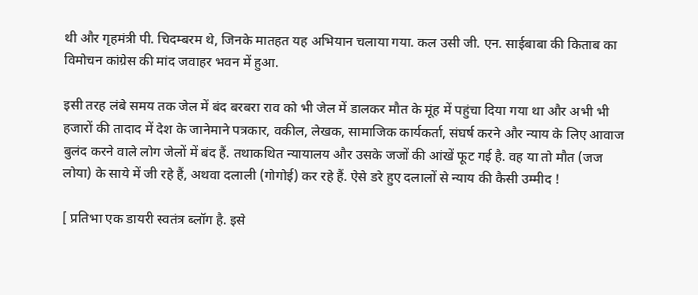थी और गृहमंत्री पी. चिदम्बरम थे, जिनके मातहत यह अभियान चलाया गया. कल उसी जी. एन. साईबाबा की किताब का विमोचन कांग्रेस की मांद जवाहर भवन में हुआ.

इसी तरह लंबे समय तक जेल में बंद बरबरा राव को भी जेल में डालकर मौत के मूंह में पहुंचा दिया गया था और अभी भी हजारों की तादाद में देश के जानेमाने पत्रकार, वकील, लेखक, सामाजिक कार्यकर्ता, संघर्ष करने और न्याय के लिए आवाज बुलंद करने वाले लोग जेलों में बंद हैं. तथाकथित न्यायालय और उसके जजों की आंखें फूट गई है. वह या तो मौत (जज लोया) के साये में जी रहे हैं, अथवा दलाली (गोगोई) कर रहे हैं. ऐसे डरे हुए दलालों से न्याय की कैसी उम्मीद !

[ प्रतिभा एक डायरी स्वतंत्र ब्लॉग है. इसे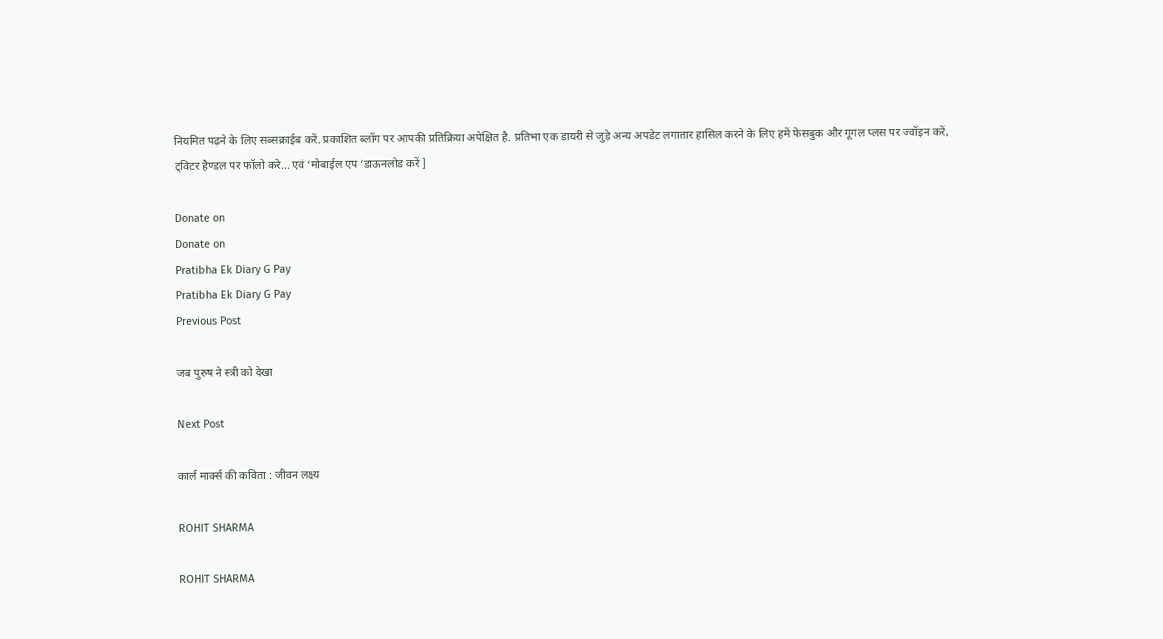नियमित पढ़ने के लिए सब्सक्राईब करें. प्रकाशित ब्लॉग पर आपकी प्रतिक्रिया अपेक्षित है. प्रतिभा एक डायरी से जुड़े अन्य अपडेट लगातार हासिल करने के लिए हमें फेसबुक और गूगल प्लस पर ज्वॉइन करें, ट्विटर हैण्डल पर फॉलो करे… एवं ‘मोबाईल एप ‘डाऊनलोड करें ]

Donate on
Donate on
Pratibha Ek Diary G Pay
Pratibha Ek Diary G Pay
Previous Post

जब पुरुष ने स्त्री को देखा

Next Post

कार्ल मार्क्स की कविता : जीवन लक्ष्य

ROHIT SHARMA

ROHIT SHARMA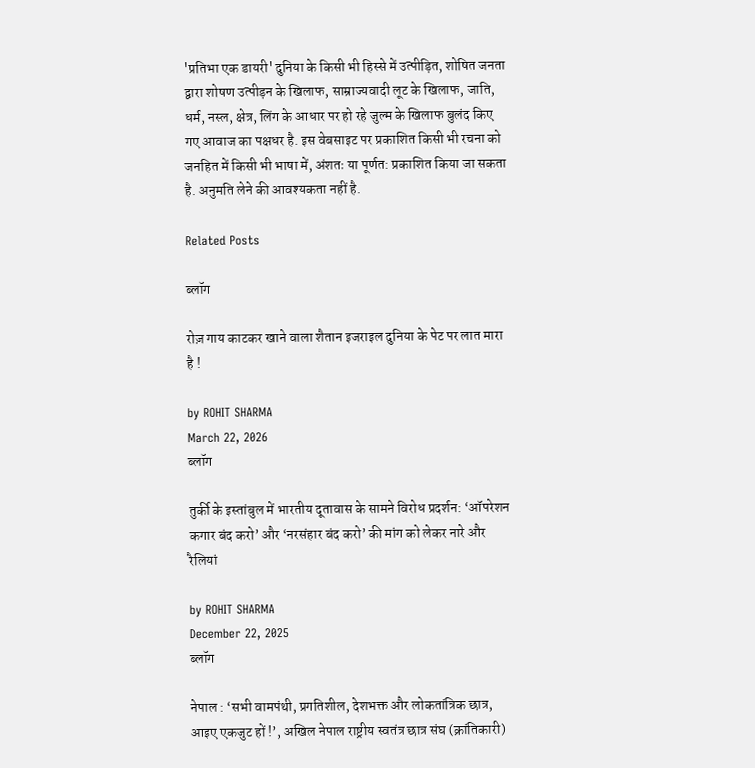'प्रतिभा एक डायरी' दुनिया के किसी भी हिस्से में उत्पीड़ित, शोषित जनता द्वारा शोषण उत्पीड़न के खिलाफ, साम्राज्यवादी लूट के खिलाफ, जाति, धर्म, नस्ल, क्षेत्र, लिंग के आधार पर हो रहे जुल्म के खिलाफ बुलंद किए गए आवाज का पक्षधर है. इस वेबसाइट पर प्रकाशित किसी भी रचना को जनहित में किसी भी भाषा में, अंशतः या पूर्णत: प्रकाशित किया जा सकता है. अनुमति लेने की आवश्यकता नहीं है.

Related Posts

ब्लॉग

रोज़ गाय काटकर खाने वाला शैतान इजराइल दुनिया के पेट पर लात मारा है !

by ROHIT SHARMA
March 22, 2026
ब्लॉग

तुर्की के इस्तांबुल में भारतीय दूतावास के सामने विरोध प्रदर्शन: ‘ऑपरेशन कगार बंद करो’ और ‘नरसंहार बंद करो’ की मांग को लेकर नारे और रैलियां

by ROHIT SHARMA
December 22, 2025
ब्लॉग

नेपाल : ‘सभी वामपंथी, प्रगतिशील, देशभक्त और लोकतांत्रिक छात्र, आइए एकजुट हों !’, अखिल नेपाल राष्ट्रीय स्वतंत्र छात्र संघ (क्रांतिकारी)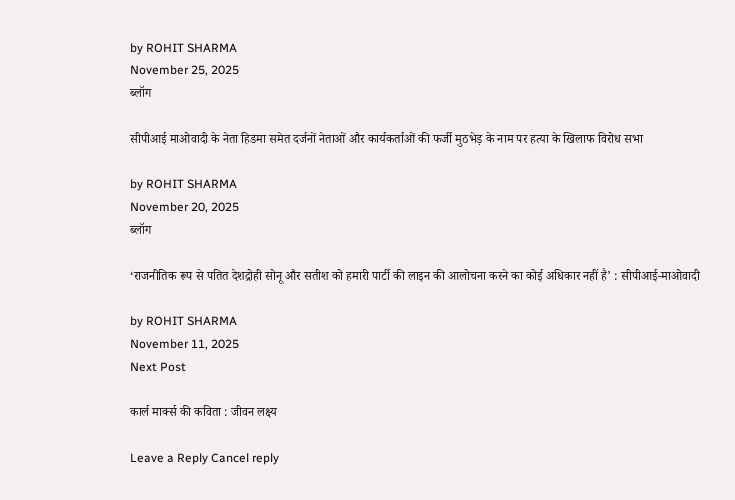by ROHIT SHARMA
November 25, 2025
ब्लॉग

सीपीआई माओवादी के नेता हिडमा समेत दर्जनों नेताओं और कार्यकर्ताओं की फर्जी मुठभेड़ के नाम पर हत्या के खिलाफ विरोध सभा

by ROHIT SHARMA
November 20, 2025
ब्लॉग

‘राजनीतिक रूप से पतित देशद्रोही सोनू और सतीश को हमारी पार्टी की लाइन की आलोचना करने का कोई अधिकार नहीं है’ : सीपीआई-माओवादी

by ROHIT SHARMA
November 11, 2025
Next Post

कार्ल मार्क्स की कविता : जीवन लक्ष्य

Leave a Reply Cancel reply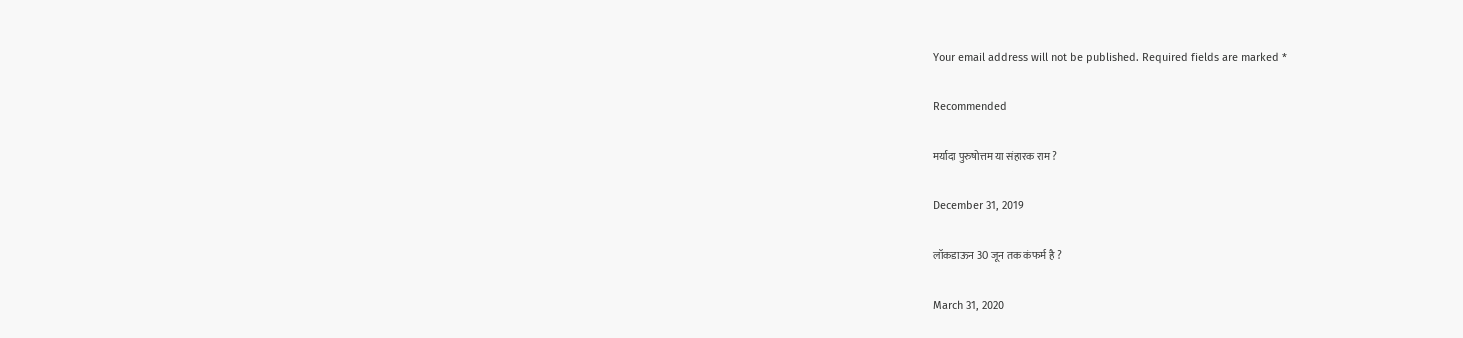Your email address will not be published. Required fields are marked *

Recommended

मर्यादा पुरुषोत्तम या संहारक राम ?

December 31, 2019

लॉकडाऊन 30 जून तक कंफर्म है ?

March 31, 2020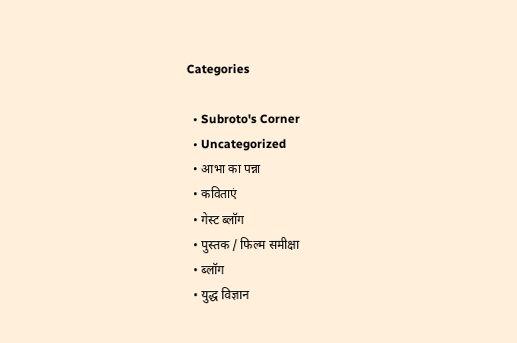Categories

  • Subroto's Corner
  • Uncategorized
  • आभा का पन्ना
  • कविताएं
  • गेस्ट ब्लॉग
  • पुस्तक / फिल्म समीक्षा
  • ब्लॉग
  • युद्ध विज्ञान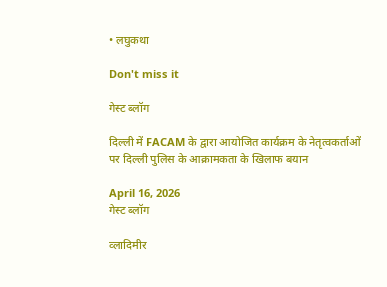• लघुकथा

Don't miss it

गेस्ट ब्लॉग

दिल्ली में FACAM के द्वारा आयोजित कार्यक्रम के नेतृत्वकर्ताओं पर दिल्ली पुलिस के आक्रामकता के खिलाफ बयान

April 16, 2026
गेस्ट ब्लॉग

व्लादिमीर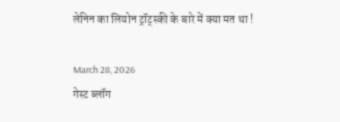लेनिन का लियोन ट्रॉट्स्की के बारे में क्या मत था !

March 28, 2026
गेस्ट ब्लॉग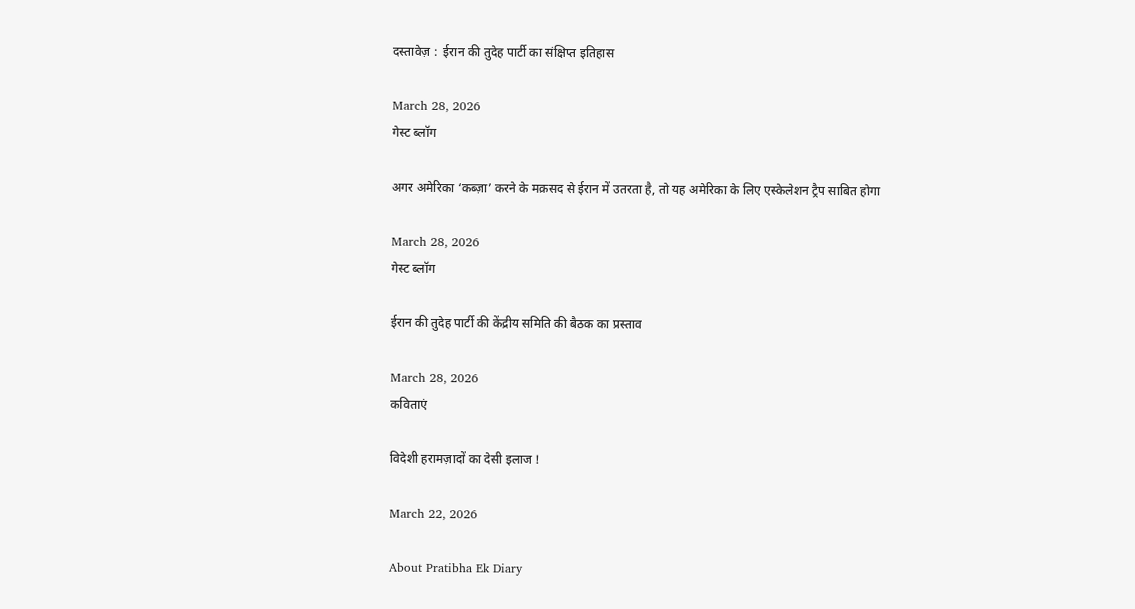दस्तावेज़ :  ईरान की तुदेह पार्टी का संक्षिप्त इतिहास

March 28, 2026
गेस्ट ब्लॉग

अगर अमेरिका ‘कब्ज़ा’ करने के मक़सद से ईरान में उतरता है, तो यह अमेरिका के लिए एस्केलेशन ट्रैप साबित होगा

March 28, 2026
गेस्ट ब्लॉग

ईरान की तुदेह पार्टी की केंद्रीय समिति की बैठक का प्रस्ताव

March 28, 2026
कविताएं

विदेशी हरामज़ादों का देसी इलाज !

March 22, 2026

About Pratibha Ek Diary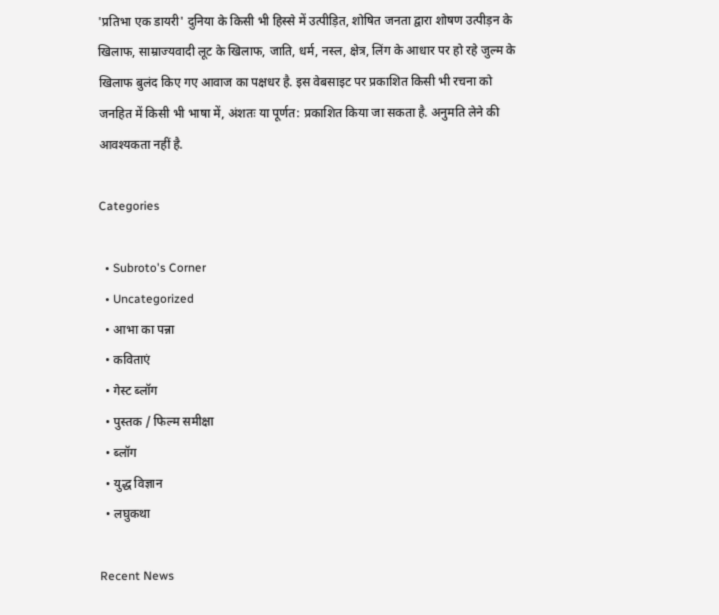'प्रतिभा एक डायरी' दुनिया के किसी भी हिस्से में उत्पीड़ित, शोषित जनता द्वारा शोषण उत्पीड़न के खिलाफ, साम्राज्यवादी लूट के खिलाफ, जाति, धर्म, नस्ल, क्षेत्र, लिंग के आधार पर हो रहे जुल्म के खिलाफ बुलंद किए गए आवाज का पक्षधर है. इस वेबसाइट पर प्रकाशित किसी भी रचना को जनहित में किसी भी भाषा में, अंशतः या पूर्णत: प्रकाशित किया जा सकता है. अनुमति लेने की आवश्यकता नहीं है.

Categories

  • Subroto's Corner
  • Uncategorized
  • आभा का पन्ना
  • कविताएं
  • गेस्ट ब्लॉग
  • पुस्तक / फिल्म समीक्षा
  • ब्लॉग
  • युद्ध विज्ञान
  • लघुकथा

Recent News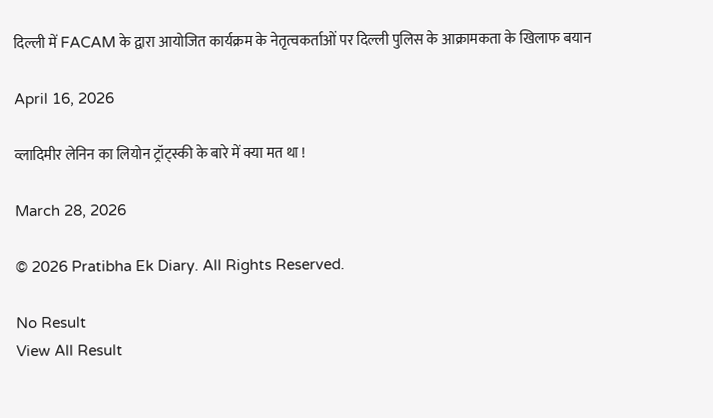दिल्ली में FACAM के द्वारा आयोजित कार्यक्रम के नेतृत्वकर्ताओं पर दिल्ली पुलिस के आक्रामकता के खिलाफ बयान

April 16, 2026

व्लादिमीर लेनिन का लियोन ट्रॉट्स्की के बारे में क्या मत था !

March 28, 2026

© 2026 Pratibha Ek Diary. All Rights Reserved.

No Result
View All Result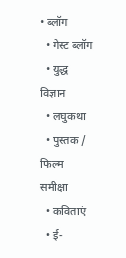• ब्लॉग
  • गेस्ट ब्लॉग
  • युद्ध विज्ञान
  • लघुकथा
  • पुस्तक / फिल्म समीक्षा
  • कविताएं
  • ई-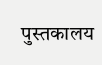पुस्तकालय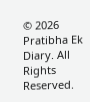© 2026 Pratibha Ek Diary. All Rights Reserved.